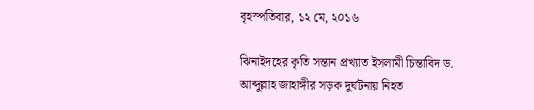বৃহস্পতিবার, ১২ মে, ২০১৬

ঝিনাইদহের কৃতি সন্তান প্রখ্যাত ইসলামী চিন্তাবিদ ড. আব্দুল্লাহ জাহাঙ্গীর সড়ক দুর্ঘটনায় নিহত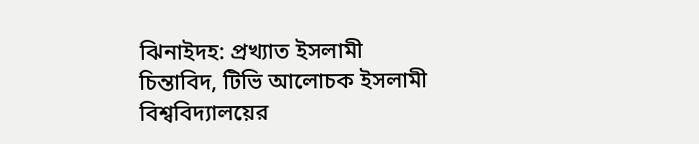ঝিনাইদহ: প্রখ্যাত ইসলামী চিন্তাবিদ, টিভি আলোচক ইসলামী বিশ্ববিদ্যালয়ের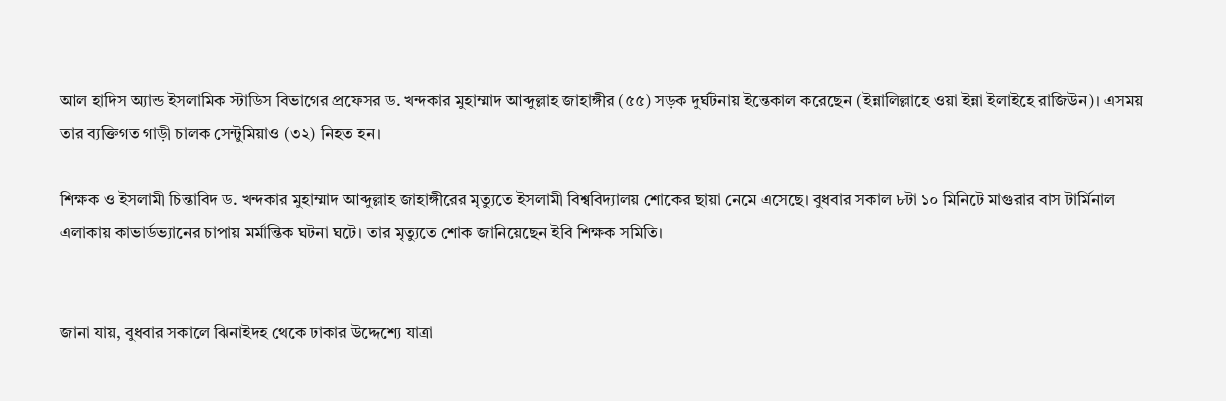আল হাদিস অ্যান্ড ইসলামিক স্টাডিস বিভাগের প্রফেসর ড. খন্দকার মুহাম্মাদ আব্দুল্লাহ জাহাঙ্গীর (৫৫) সড়ক দুর্ঘটনায় ইন্তেকাল করেছেন (ইন্নালিল্লাহে ওয়া ইন্না ইলাইহে রাজিউন)। এসময় তার ব্যক্তিগত গাড়ী চালক সেন্টুমিয়াও (৩২) নিহত হন।

শিক্ষক ও ইসলামী চিন্তাবিদ ড. খন্দকার মুহাম্মাদ আব্দুল্লাহ জাহাঙ্গীরের মৃত্যুতে ইসলামী বিশ্ববিদ্যালয় শোকের ছায়া নেমে এসেছে। বুধবার সকাল ৮টা ১০ মিনিটে মাগুরার বাস টার্মিনাল এলাকায় কাভার্ডভ্যানের চাপায় মর্মান্তিক ঘটনা ঘটে। তার মৃত্যুতে শোক জানিয়েছেন ইবি শিক্ষক সমিতি।


জানা যায়, বুধবার সকালে ঝিনাইদহ থেকে ঢাকার উদ্দেশ্যে যাত্রা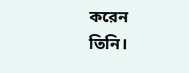করেন তিনি।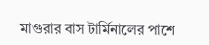মাগুরার বাস টার্মিনালের পাশে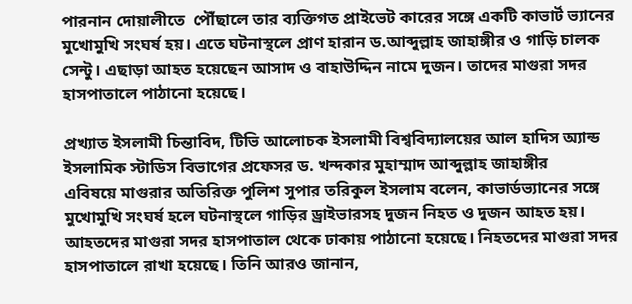পারনান দোয়ালীতে  পৌঁছালে তার ব্যক্তিগত প্রাইভেট কারের সঙ্গে একটি কাভার্ট ভ্যানের মুখোমুখি সংঘর্ষ হয়। এতে ঘটনাস্থলে প্রাণ হারান ড.আব্দুল্লাহ জাহাঙ্গীর ও গাড়ি চালক সেন্টু। এছাড়া আহত হয়েছেন আসাদ ও বাহাউদ্দিন নামে দুজন। তাদের মাগুরা সদর হাসপাতালে পাঠানো হয়েছে।

প্রখ্যাত ইসলামী চিন্তাবিদ, টিভি আলোচক ইসলামী বিশ্ববিদ্যালয়ের আল হাদিস অ্যান্ড ইসলামিক স্টাডিস বিভাগের প্রফেসর ড. খন্দকার মুহাম্মাদ আব্দুল্লাহ জাহাঙ্গীর
এবিষয়ে মাগুরার অতিরিক্ত পুলিশ সুপার তরিকুল ইসলাম বলেন, কাভার্ডভ্যানের সঙ্গে মুখোমুখি সংঘর্ষ হলে ঘটনাস্থলে গাড়ির ড্রাইভারসহ দুজন নিহত ও দুজন আহত হয়। আহতদের মাগুরা সদর হাসপাতাল থেকে ঢাকায় পাঠানো হয়েছে। নিহতদের মাগুরা সদর হাসপাতালে রাখা হয়েছে। তিনি আরও জানান,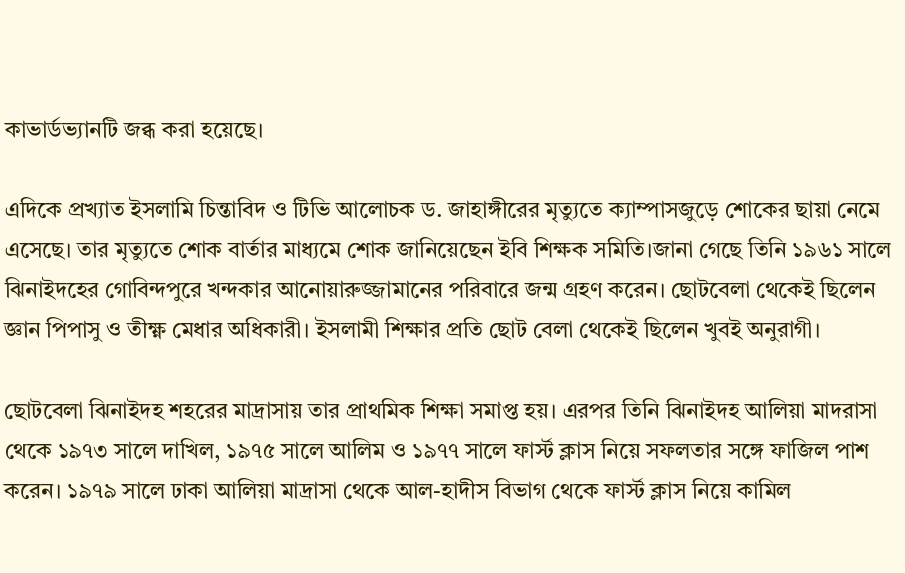কাভার্ডভ্যানটি জব্ধ করা হয়েছে।

এদিকে প্রখ্যাত ইসলামি চিন্তাবিদ ও টিভি আলোচক ড. জাহাঙ্গীরের মৃত্যুতে ক্যাম্পাসজুড়ে শোকের ছায়া নেমে এসেছে। তার মৃত্যুতে শোক বার্তার মাধ্যমে শোক জানিয়েছেন ইবি শিক্ষক সমিতি।জানা গেছে তিনি ১৯৬১ সালে ঝিনাইদহের গোবিন্দপুরে খন্দকার আনোয়ারুজ্জামানের পরিবারে জন্ম গ্রহণ করেন। ছোটবেলা থেকেই ছিলেন জ্ঞান পিপাসু ও তীক্ষ্ণ মেধার অধিকারী। ইসলামী শিক্ষার প্রতি ছোট বেলা থেকেই ছিলেন খুবই অনুরাগী।

ছোটবেলা ঝিনাইদহ শহরের মাদ্রাসায় তার প্রাথমিক শিক্ষা সমাপ্ত হয়। এরপর তিনি ঝিনাইদহ আলিয়া মাদরাসা থেকে ১৯৭৩ সালে দাখিল, ১৯৭৫ সালে আলিম ও ১৯৭৭ সালে ফার্স্ট ক্লাস নিয়ে সফলতার সঙ্গে ফাজিল পাশ করেন। ১৯৭৯ সালে ঢাকা আলিয়া মাদ্রাসা থেকে আল-হাদীস বিভাগ থেকে ফার্স্ট ক্লাস নিয়ে কামিল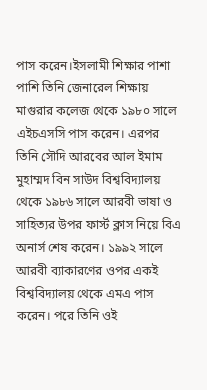পাস করেন।ইসলামী শিক্ষার পাশা পাশি তিনি জেনারেল শিক্ষায় মাগুরার কলেজ থেকে ১৯৮০ সালে এইচএসসি পাস করেন। এরপর তিনি সৌদি আরবের আল ইমাম মুহাম্মদ বিন সাউদ বিশ্ববিদ্যালয় থেকে ১৯৮৬ সালে আরবী ভাষা ও সাহিত্যর উপর ফার্স্ট ক্লাস নিয়ে বিএ অনার্স শেষ করেন। ১৯৯২ সালে আরবী ব্যাকারণের ওপর একই বিশ্ববিদ্যালয় থেকে এমএ পাস করেন। পরে তিনি ওই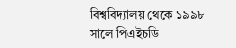বিশ্ববিদ্যালয় থেকে ১৯৯৮ সালে পিএইচডি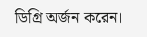ডিগ্রি অর্জন করেন।